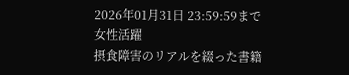2026年01月31日 23:59:59まで
女性活躍
摂食障害のリアルを綴った書籍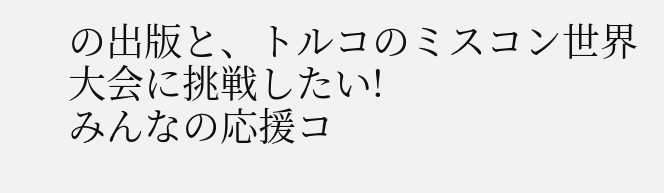の出版と、トルコのミスコン世界大会に挑戦したい!
みんなの応援コ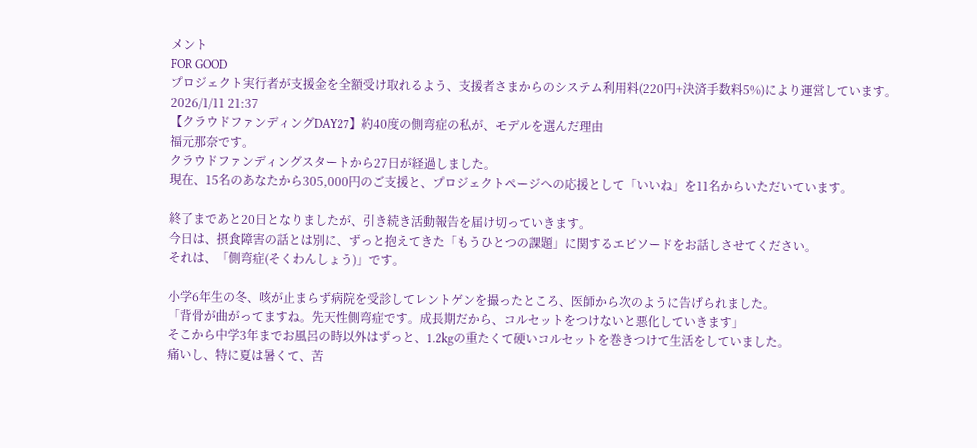メント
FOR GOOD
プロジェクト実行者が支援金を全額受け取れるよう、支援者さまからのシステム利用料(220円+決済手数料5%)により運営しています。
2026/1/11 21:37
【クラウドファンディングDAY27】約40度の側弯症の私が、モデルを選んだ理由
福元那奈です。
クラウドファンディングスタートから27日が経過しました。
現在、15名のあなたから305,000円のご支援と、プロジェクトページへの応援として「いいね」を11名からいただいています。

終了まであと20日となりましたが、引き続き活動報告を届け切っていきます。
今日は、摂食障害の話とは別に、ずっと抱えてきた「もうひとつの課題」に関するエピソードをお話しさせてください。
それは、「側弯症(そくわんしょう)」です。

小学6年生の冬、咳が止まらず病院を受診してレントゲンを撮ったところ、医師から次のように告げられました。
「背骨が曲がってますね。先天性側弯症です。成長期だから、コルセットをつけないと悪化していきます」
そこから中学3年までお風呂の時以外はずっと、1.2kgの重たくて硬いコルセットを巻きつけて生活をしていました。
痛いし、特に夏は暑くて、苦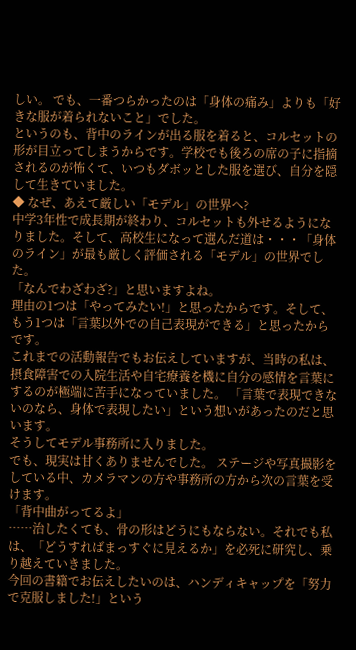しい。 でも、一番つらかったのは「身体の痛み」よりも「好きな服が着られないこと」でした。
というのも、背中のラインが出る服を着ると、コルセットの形が目立ってしまうからです。学校でも後ろの席の子に指摘されるのが怖くて、いつもダボッとした服を選び、自分を隠して生きていました。
◆ なぜ、あえて厳しい「モデル」の世界へ?
中学3年性で成長期が終わり、コルセットも外せるようになりました。そして、高校生になって選んだ道は・・・「身体のライン」が最も厳しく評価される「モデル」の世界でした。
「なんでわざわざ?」と思いますよね。
理由の1つは「やってみたい!」と思ったからです。そして、もう1つは「言葉以外での自己表現ができる」と思ったからです。
これまでの活動報告でもお伝えしていますが、当時の私は、摂食障害での入院生活や自宅療養を機に自分の感情を言葉にするのが極端に苦手になっていました。 「言葉で表現できないのなら、身体で表現したい」という想いがあったのだと思います。
そうしてモデル事務所に入りました。
でも、現実は甘くありませんでした。 ステージや写真撮影をしている中、カメラマンの方や事務所の方から次の言葉を受けます。
「背中曲がってるよ」
……治したくても、骨の形はどうにもならない。それでも私は、「どうすればまっすぐに見えるか」を必死に研究し、乗り越えていきました。
今回の書籍でお伝えしたいのは、ハンディキャップを「努力で克服しました!」という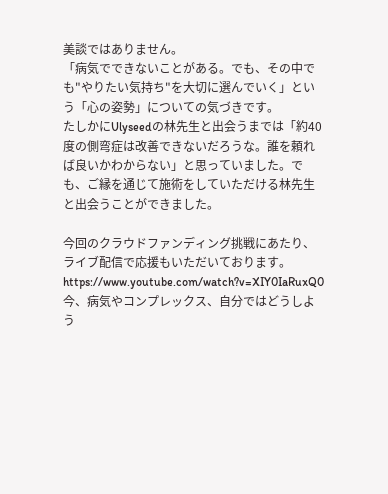美談ではありません。
「病気でできないことがある。でも、その中でも"やりたい気持ち"を大切に選んでいく」という「心の姿勢」についての気づきです。
たしかにUlyseedの林先生と出会うまでは「約40度の側弯症は改善できないだろうな。誰を頼れば良いかわからない」と思っていました。でも、ご縁を通じて施術をしていただける林先生と出会うことができました。

今回のクラウドファンディング挑戦にあたり、ライブ配信で応援もいただいております。
https://www.youtube.com/watch?v=XIY0IaRuxQ0
今、病気やコンプレックス、自分ではどうしよう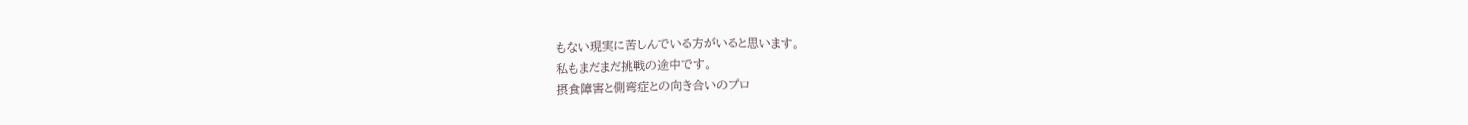もない現実に苦しんでいる方がいると思います。
私もまだまだ挑戦の途中です。
摂食障害と側弯症との向き合いのプロ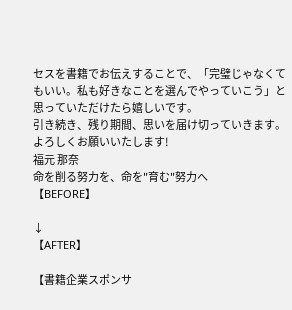セスを書籍でお伝えすることで、「完璧じゃなくてもいい。私も好きなことを選んでやっていこう」と思っていただけたら嬉しいです。
引き続き、残り期間、思いを届け切っていきます。
よろしくお願いいたします!
福元 那奈
命を削る努力を、命を"育む"努力へ
【BEFORE】

↓
【AFTER】

【書籍企業スポンサ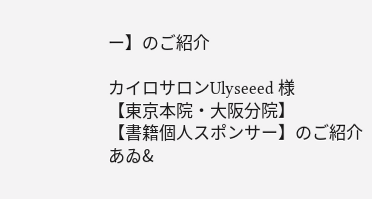ー】のご紹介

カイロサロンUlyseeed 様
【東京本院・大阪分院】
【書籍個人スポンサー】のご紹介
あゐ&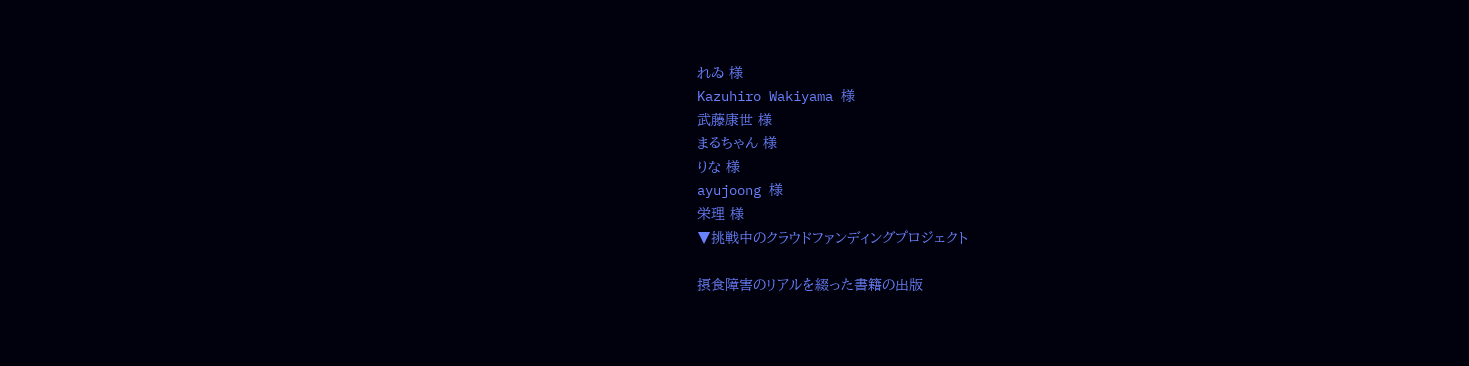れゐ 様
Kazuhiro Wakiyama 様
武藤康世 様
まるちゃん 様
りな 様
ayujoong 様
栄理 様
▼挑戦中のクラウドファンディングプロジェクト

摂食障害のリアルを綴った書籍の出版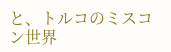と、トルコのミスコン世界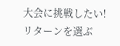大会に挑戦したい!
リターンを選ぶ